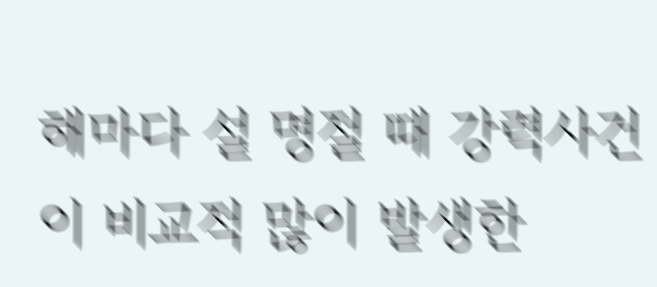해마다 설 명절 때 강력사건이 비교적 많이 발생한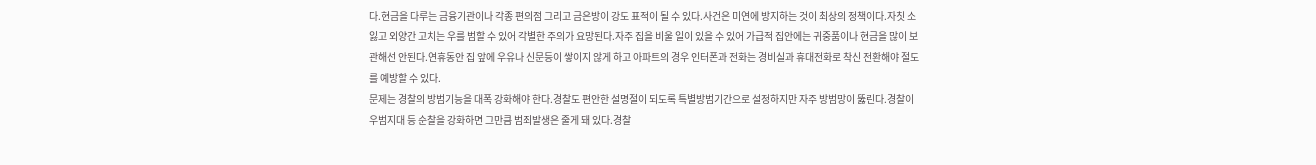다.현금을 다루는 금융기관이나 각종 편의점 그리고 금은방이 강도 표적이 될 수 있다.사건은 미연에 방지하는 것이 최상의 정책이다.자칫 소 잃고 외양간 고치는 우를 범할 수 있어 각별한 주의가 요망된다.자주 집을 비울 일이 있을 수 있어 가급적 집안에는 귀중품이나 현금을 많이 보관해선 안된다.연휴동안 집 앞에 우유나 신문등이 쌓이지 않게 하고 아파트의 경우 인터폰과 전화는 경비실과 휴대전화로 착신 전환해야 절도를 예방할 수 있다.
문제는 경찰의 방범기능을 대폭 강화해야 한다.경찰도 편안한 설명절이 되도록 특별방범기간으로 설정하지만 자주 방범망이 뚫린다.경찰이 우범지대 등 순찰을 강화하면 그만큼 범죄발생은 줄게 돼 있다.경찰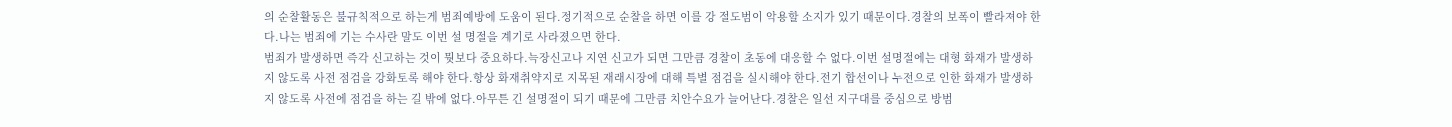의 순찰활동은 불규칙적으로 하는게 범죄예방에 도움이 된다.정기적으로 순찰을 하면 이를 강 절도범이 악용할 소지가 있기 때문이다.경찰의 보폭이 빨라져야 한다.나는 범죄에 기는 수사란 말도 이번 설 명절을 계기로 사라졌으면 한다.
범죄가 발생하면 즉각 신고하는 것이 뭣보다 중요하다.늑장신고나 지연 신고가 되면 그만큼 경찰이 초동에 대응할 수 없다.이번 설명절에는 대형 화재가 발생하지 않도록 사전 점검을 강화토록 해야 한다.항상 화재취약지로 지목된 재래시장에 대해 특별 점검을 실시해야 한다.전기 합선이나 누전으로 인한 화재가 발생하지 않도록 사전에 점검을 하는 길 밖에 없다.아무튼 긴 설명절이 되기 때문에 그만큼 치안수요가 늘어난다.경찰은 일선 지구대를 중심으로 방범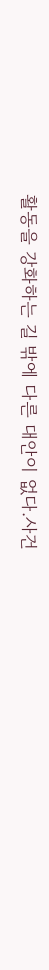활동을 강화하는 길 밖에 다른 대안이 없다.사건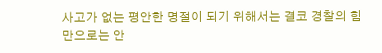사고가 없는 평안한 명절이 되기 위해서는 결코 경찰의 힘만으로는 안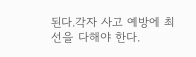된다.각자 사고 예방에 최선을 다해야 한다.